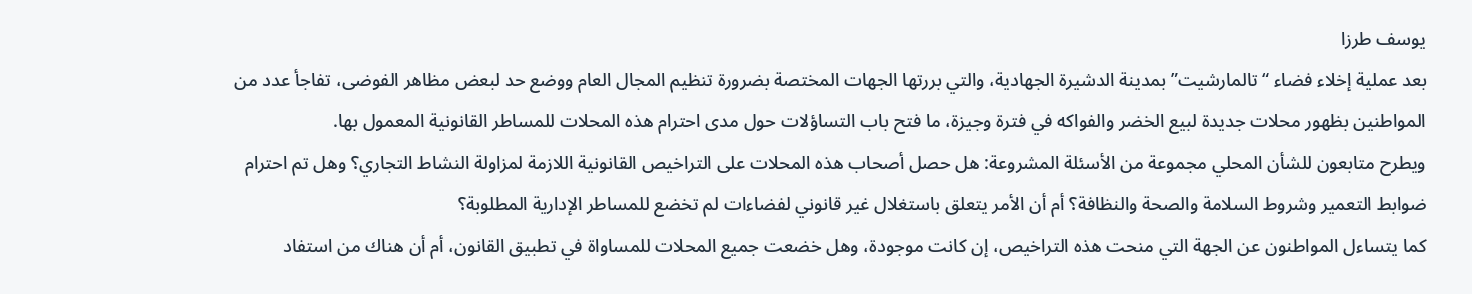يوسف طرزا
بعد عملية إخلاء فضاء “تالمارشيت” بمدينة الدشيرة الجهادية، والتي بررتها الجهات المختصة بضرورة تنظيم المجال العام ووضع حد لبعض مظاهر الفوضى، تفاجأ عدد من المواطنين بظهور محلات جديدة لبيع الخضر والفواكه في فترة وجيزة، ما فتح باب التساؤلات حول مدى احترام هذه المحلات للمساطر القانونية المعمول بها.
ويطرح متابعون للشأن المحلي مجموعة من الأسئلة المشروعة: هل حصل أصحاب هذه المحلات على التراخيص القانونية اللازمة لمزاولة النشاط التجاري؟ وهل تم احترام ضوابط التعمير وشروط السلامة والصحة والنظافة؟ أم أن الأمر يتعلق باستغلال غير قانوني لفضاءات لم تخضع للمساطر الإدارية المطلوبة؟
كما يتساءل المواطنون عن الجهة التي منحت هذه التراخيص، إن كانت موجودة، وهل خضعت جميع المحلات للمساواة في تطبيق القانون، أم أن هناك من استفاد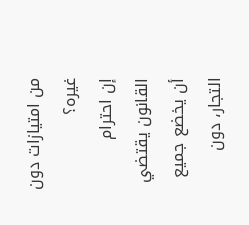من امتيازات دون غيره؟
إن احترام القانون يقتضي أن يخضع جميع التجار، دون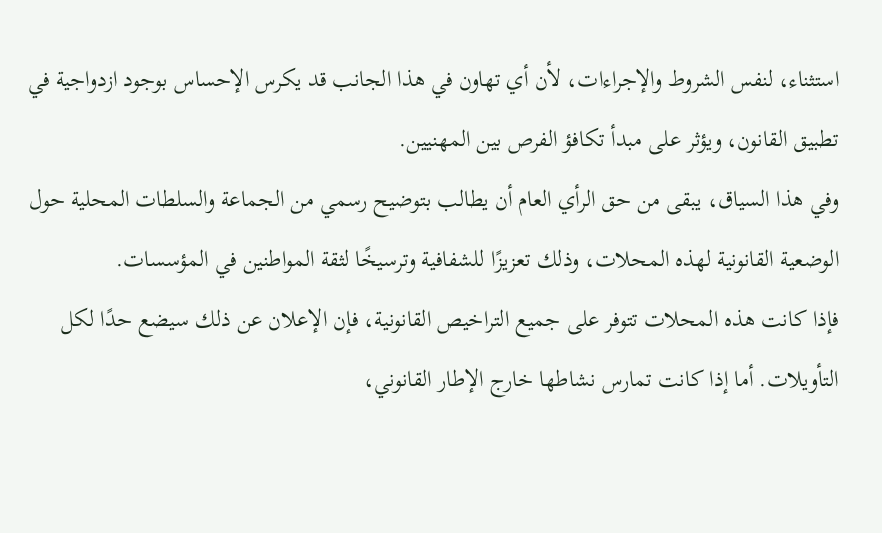استثناء، لنفس الشروط والإجراءات، لأن أي تهاون في هذا الجانب قد يكرس الإحساس بوجود ازدواجية في تطبيق القانون، ويؤثر على مبدأ تكافؤ الفرص بين المهنيين.
وفي هذا السياق، يبقى من حق الرأي العام أن يطالب بتوضيح رسمي من الجماعة والسلطات المحلية حول الوضعية القانونية لهذه المحلات، وذلك تعزيزًا للشفافية وترسيخًا لثقة المواطنين في المؤسسات.
فإذا كانت هذه المحلات تتوفر على جميع التراخيص القانونية، فإن الإعلان عن ذلك سيضع حدًا لكل التأويلات. أما إذا كانت تمارس نشاطها خارج الإطار القانوني،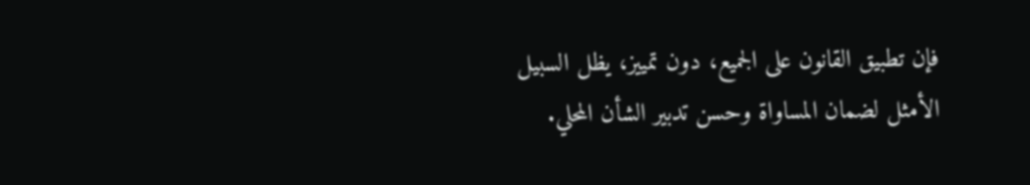فإن تطبيق القانون على الجميع، دون تمييز، يظل السبيل الأمثل لضمان المساواة وحسن تدبير الشأن المحلي.